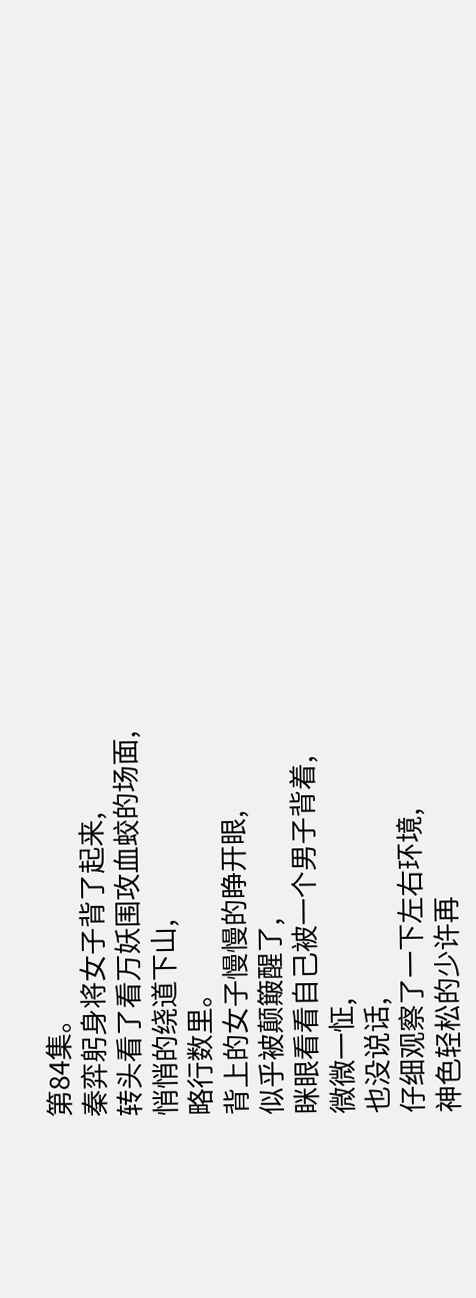第84集。
秦弈躬身将女子背了起来,
转头看了看万妖围攻血蛟的场面,
悄悄的绕道下山,
略行数里。
背上的女子慢慢的睁开眼,
似乎被颠簸醒了,
眯眼看看自己被一个男子背着,
微微一怔,
也没说话,
仔细观察了一下左右环境,
神色轻松的少许再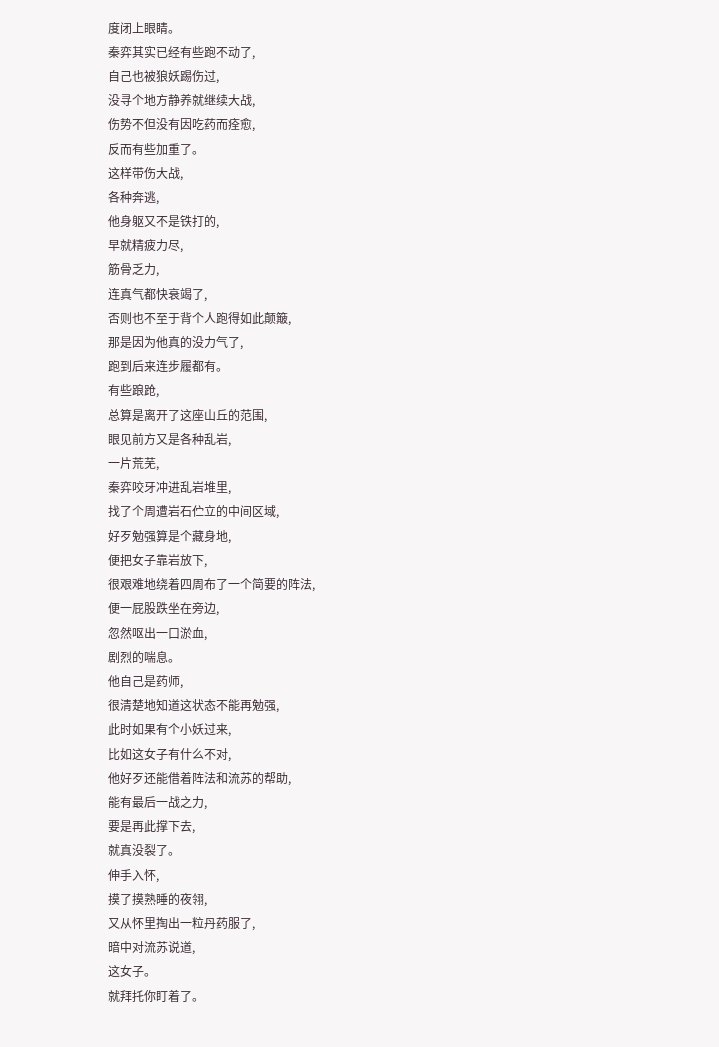度闭上眼睛。
秦弈其实已经有些跑不动了,
自己也被狼妖踢伤过,
没寻个地方静养就继续大战,
伤势不但没有因吃药而痊愈,
反而有些加重了。
这样带伤大战,
各种奔逃,
他身躯又不是铁打的,
早就精疲力尽,
筋骨乏力,
连真气都快衰竭了,
否则也不至于背个人跑得如此颠簸,
那是因为他真的没力气了,
跑到后来连步履都有。
有些踉跄,
总算是离开了这座山丘的范围,
眼见前方又是各种乱岩,
一片荒芜,
秦弈咬牙冲进乱岩堆里,
找了个周遭岩石伫立的中间区域,
好歹勉强算是个藏身地,
便把女子靠岩放下,
很艰难地绕着四周布了一个简要的阵法,
便一屁股跌坐在旁边,
忽然呕出一口淤血,
剧烈的喘息。
他自己是药师,
很清楚地知道这状态不能再勉强,
此时如果有个小妖过来,
比如这女子有什么不对,
他好歹还能借着阵法和流苏的帮助,
能有最后一战之力,
要是再此撑下去,
就真没裂了。
伸手入怀,
摸了摸熟睡的夜翎,
又从怀里掏出一粒丹药服了,
暗中对流苏说道,
这女子。
就拜托你盯着了。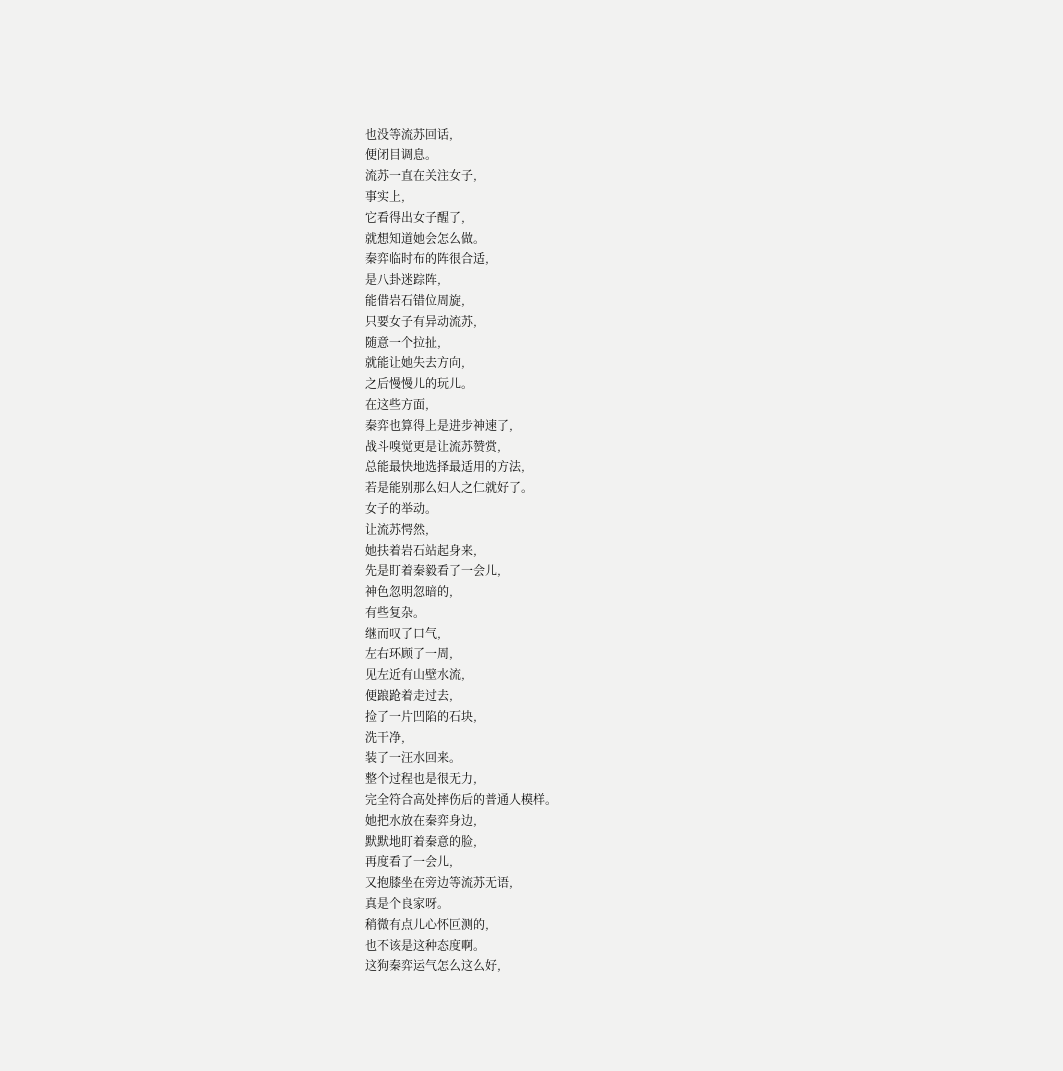也没等流苏回话,
便闭目调息。
流苏一直在关注女子,
事实上,
它看得出女子醒了,
就想知道她会怎么做。
秦弈临时布的阵很合适,
是八卦迷踪阵,
能借岩石错位周旋,
只要女子有异动流苏,
随意一个拉扯,
就能让她失去方向,
之后慢慢儿的玩儿。
在这些方面,
秦弈也算得上是进步神速了,
战斗嗅觉更是让流苏赞赏,
总能最快地选择最适用的方法,
若是能别那么妇人之仁就好了。
女子的举动。
让流苏愕然,
她扶着岩石站起身来,
先是盯着秦毅看了一会儿,
神色忽明忽暗的,
有些复杂。
继而叹了口气,
左右环顾了一周,
见左近有山壁水流,
便踉跄着走过去,
捡了一片凹陷的石块,
洗干净,
装了一汪水回来。
整个过程也是很无力,
完全符合高处摔伤后的普通人模样。
她把水放在秦弈身边,
默默地盯着秦意的脸,
再度看了一会儿,
又抱膝坐在旁边等流苏无语,
真是个良家呀。
稍微有点儿心怀叵测的,
也不该是这种态度啊。
这狗秦弈运气怎么这么好,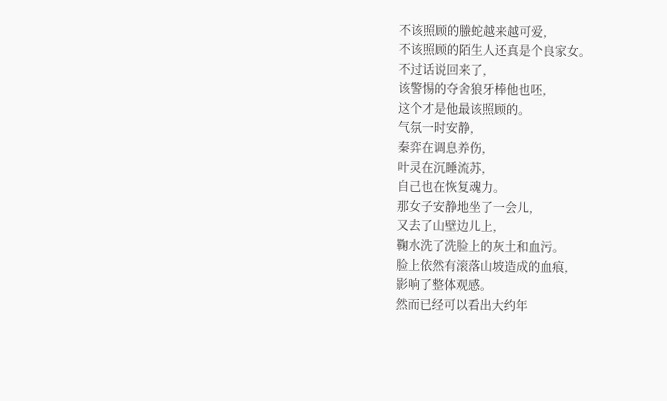不该照顾的螣蛇越来越可爱,
不该照顾的陌生人还真是个良家女。
不过话说回来了,
该警惕的夺舍狼牙棒他也呸,
这个才是他最该照顾的。
气氛一时安静,
秦弈在调息养伤,
叶灵在沉睡流苏,
自己也在恢复魂力。
那女子安静地坐了一会儿,
又去了山壁边儿上,
鞠水洗了洗脸上的灰土和血污。
脸上依然有滚落山坡造成的血痕,
影响了整体观感。
然而已经可以看出大约年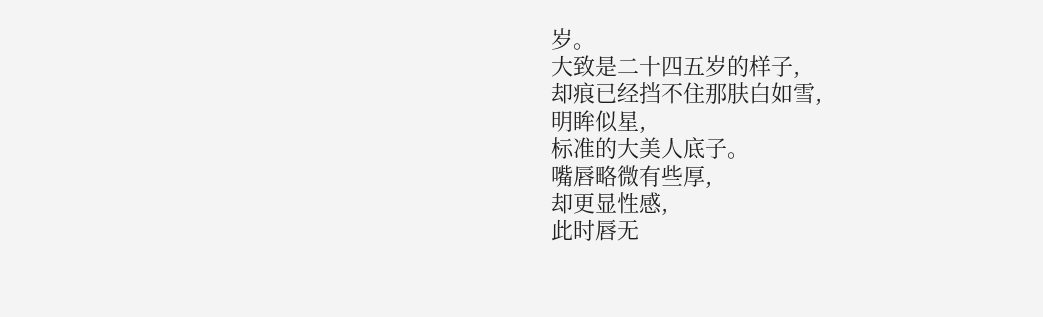岁。
大致是二十四五岁的样子,
却痕已经挡不住那肤白如雪,
明眸似星,
标准的大美人底子。
嘴唇略微有些厚,
却更显性感,
此时唇无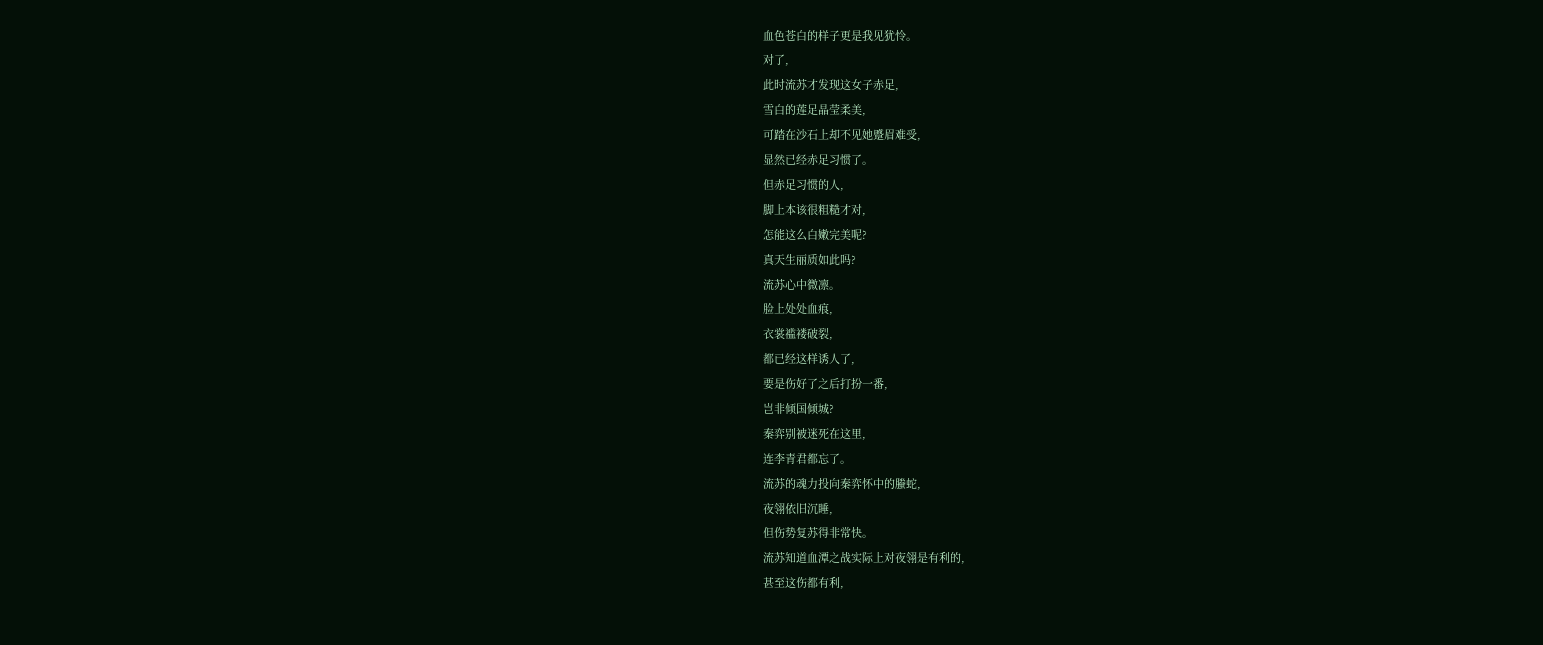血色苍白的样子更是我见犹怜。
对了,
此时流苏才发现这女子赤足,
雪白的莲足晶莹柔美,
可踏在沙石上却不见她蹙眉难受,
显然已经赤足习惯了。
但赤足习惯的人,
脚上本该很粗糙才对,
怎能这么白嫩完美呢?
真天生丽质如此吗?
流苏心中微凛。
脸上处处血痕,
衣裳褴褛破裂,
都已经这样诱人了,
要是伤好了之后打扮一番,
岂非倾国倾城?
秦弈别被迷死在这里,
连李青君都忘了。
流苏的魂力投向秦弈怀中的螣蛇,
夜翎依旧沉睡,
但伤势复苏得非常快。
流苏知道血潭之战实际上对夜翎是有利的,
甚至这伤都有利,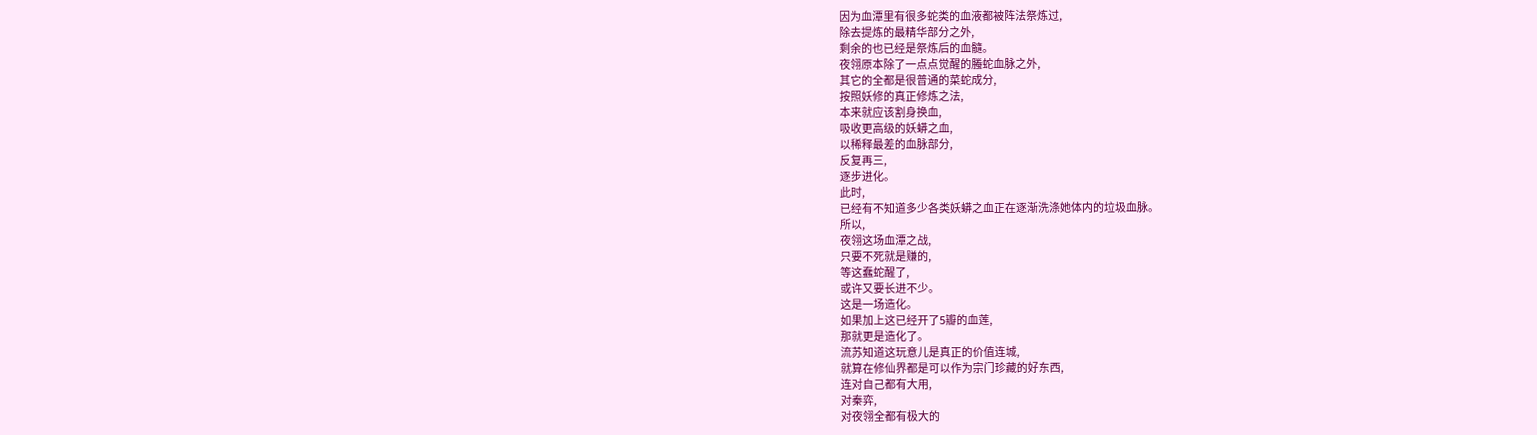因为血潭里有很多蛇类的血液都被阵法祭炼过,
除去提炼的最精华部分之外,
剩余的也已经是祭炼后的血髓。
夜翎原本除了一点点觉醒的螣蛇血脉之外,
其它的全都是很普通的菜蛇成分,
按照妖修的真正修炼之法,
本来就应该割身换血,
吸收更高级的妖蟒之血,
以稀释最差的血脉部分,
反复再三,
逐步进化。
此时,
已经有不知道多少各类妖蟒之血正在逐渐洗涤她体内的垃圾血脉。
所以,
夜翎这场血潭之战,
只要不死就是赚的,
等这蠢蛇醒了,
或许又要长进不少。
这是一场造化。
如果加上这已经开了5瓣的血莲,
那就更是造化了。
流苏知道这玩意儿是真正的价值连城,
就算在修仙界都是可以作为宗门珍藏的好东西,
连对自己都有大用,
对秦弈,
对夜翎全都有极大的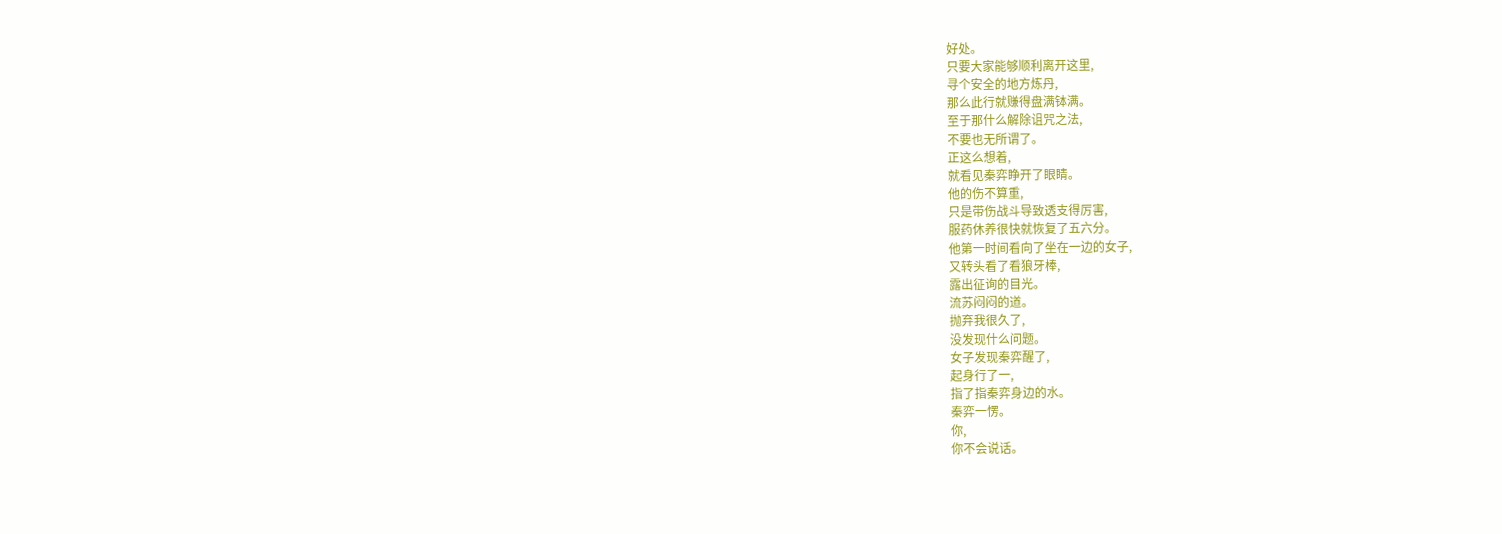好处。
只要大家能够顺利离开这里,
寻个安全的地方炼丹,
那么此行就赚得盘满钵满。
至于那什么解除诅咒之法,
不要也无所谓了。
正这么想着,
就看见秦弈睁开了眼睛。
他的伤不算重,
只是带伤战斗导致透支得厉害,
服药休养很快就恢复了五六分。
他第一时间看向了坐在一边的女子,
又转头看了看狼牙棒,
露出征询的目光。
流苏闷闷的道。
抛弃我很久了,
没发现什么问题。
女子发现秦弈醒了,
起身行了一,
指了指秦弈身边的水。
秦弈一愣。
你,
你不会说话。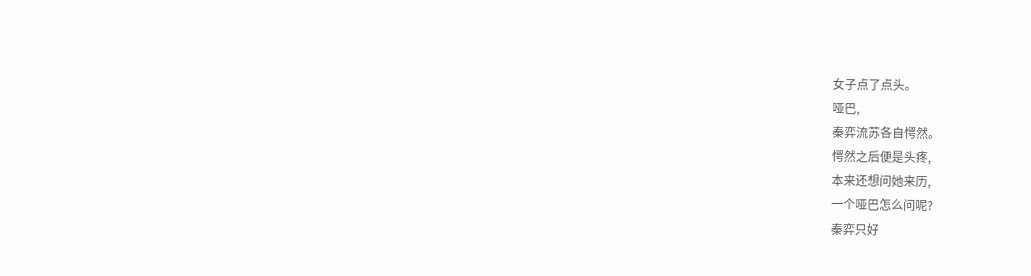女子点了点头。
哑巴,
秦弈流苏各自愕然。
愕然之后便是头疼,
本来还想问她来历,
一个哑巴怎么问呢?
秦弈只好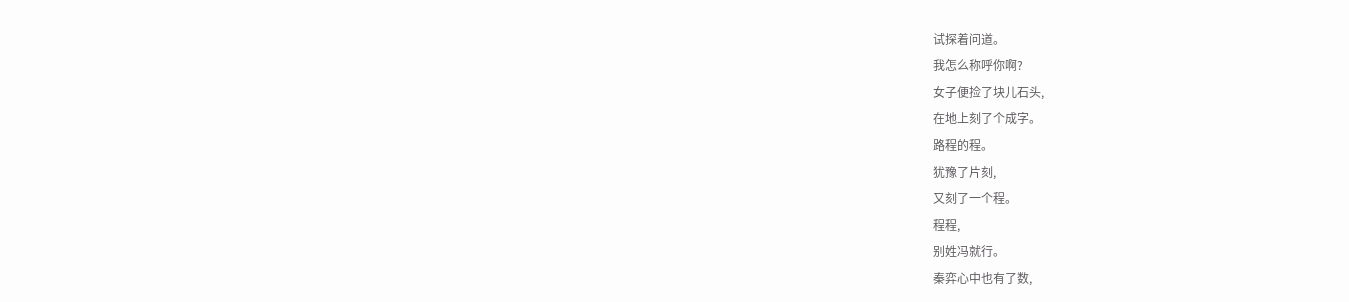试探着问道。
我怎么称呼你啊?
女子便捡了块儿石头,
在地上刻了个成字。
路程的程。
犹豫了片刻,
又刻了一个程。
程程,
别姓冯就行。
秦弈心中也有了数,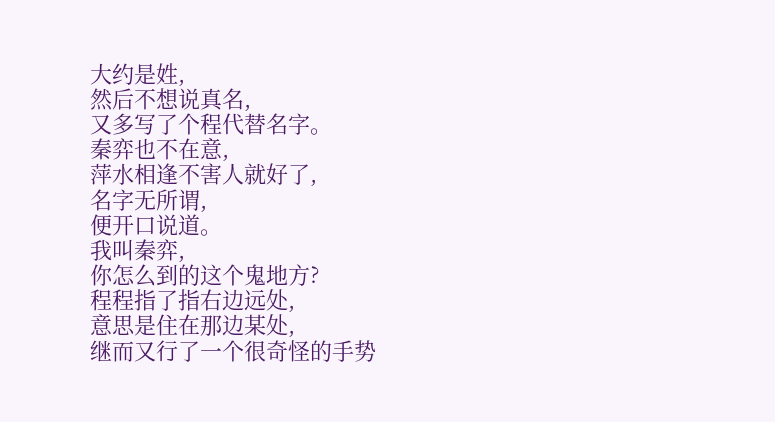大约是姓,
然后不想说真名,
又多写了个程代替名字。
秦弈也不在意,
萍水相逢不害人就好了,
名字无所谓,
便开口说道。
我叫秦弈,
你怎么到的这个鬼地方?
程程指了指右边远处,
意思是住在那边某处,
继而又行了一个很奇怪的手势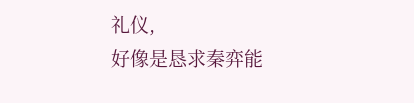礼仪,
好像是恳求秦弈能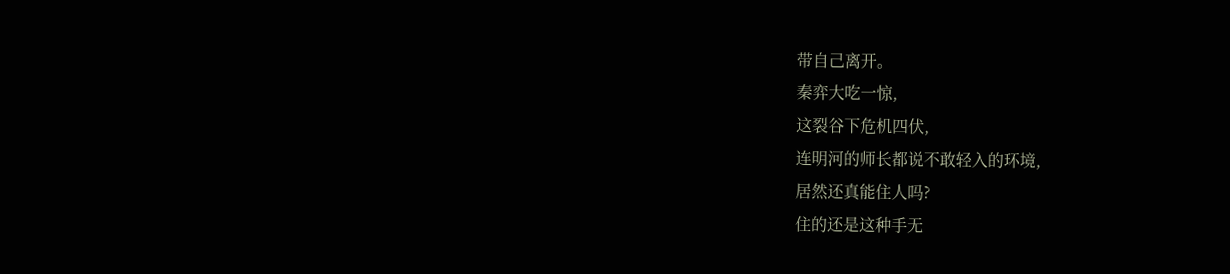带自己离开。
秦弈大吃一惊,
这裂谷下危机四伏,
连明河的师长都说不敢轻入的环境,
居然还真能住人吗?
住的还是这种手无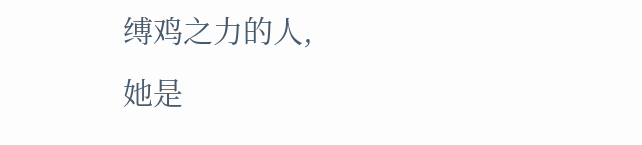缚鸡之力的人,
她是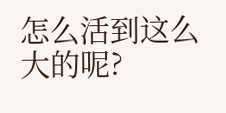怎么活到这么大的呢?